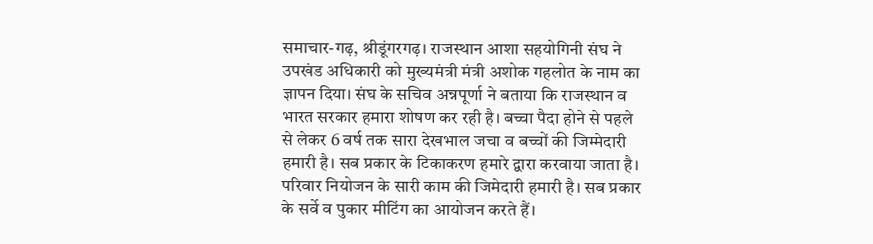समाचार-गढ़, श्रीडूंगरगढ़। राजस्थान आशा सहयोगिनी संघ ने उपखंड अधिकारी को मुख्यमंत्री मंत्री अशोक गहलोत के नाम का ज्ञापन दिया। संघ के सचिव अन्नपूर्णा ने बताया कि राजस्थान व भारत सरकार हमारा शोषण कर रही है। बच्चा पैदा होने से पहले से लेकर 6 वर्ष तक सारा देखभाल जचा व बच्चों की जिम्मेदारी हमारी है। सब प्रकार के टिकाकरण हमारे द्वारा करवाया जाता है। परिवार नियोजन के सारी काम की जिमेदारी हमारी है। सब प्रकार के सर्वे व पुकार मीटिंग का आयोजन करते हैं।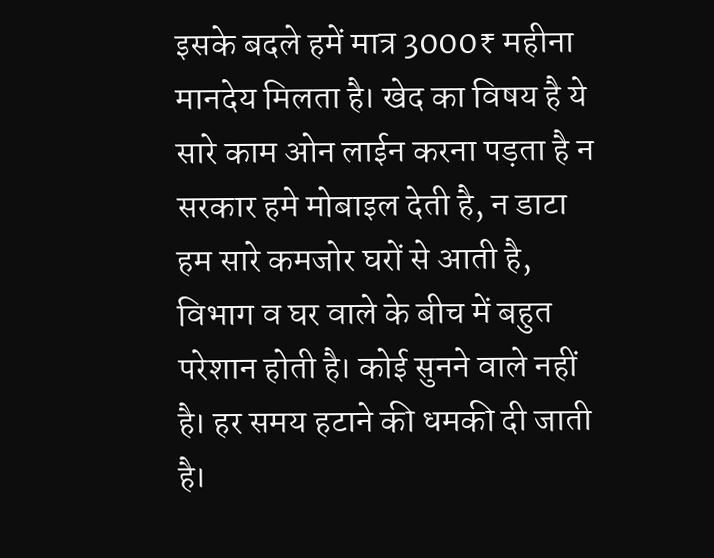इसके बदले हमें मात्र 3000₹ महीना मानदेय मिलता है। खेद का विषय है ये सारे काम ओन लाईन करना पड़ता है न सरकार हमे मोबाइल देती है, न डाटा हम सारे कमजोर घरों से आती है, विभाग व घर वाले के बीच में बहुत परेशान होती है। कोई सुनने वाले नहीं है। हर समय हटाने की धमकी दी जाती है।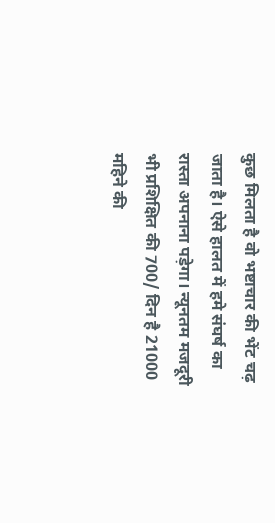कुछ मिलता है वो भष्टाचार की भेंट चढ़ जाता है। ऐसे हालत में हमे संघर्ष का रास्ता अपनाना पड़ेगा। न्यूनतम मजदूरी भी प्रशिक्षित की 700/ दिन है 21000 महिने की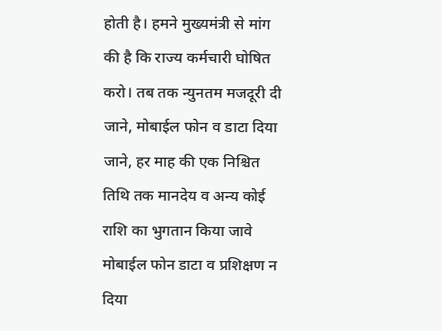होती है। हमने मुख्यमंत्री से मांग की है कि राज्य कर्मचारी घोषित करो। तब तक न्युनतम मजदूरी दी जाने, मोबाईल फोन व डाटा दिया जाने, हर माह की एक निश्चित तिथि तक मानदेय व अन्य कोई राशि का भुगतान किया जावे मोबाईल फोन डाटा व प्रशिक्षण न दिया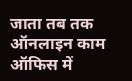जाता तब तक ऑनलाइन काम ऑफिस में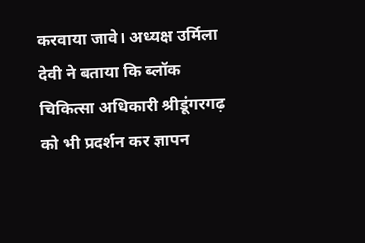करवाया जावे। अध्यक्ष उर्मिला देवी ने बताया कि ब्लॉक चिकित्सा अधिकारी श्रीडूंगरगढ़ को भी प्रदर्शन कर ज्ञापन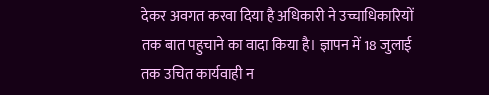देकर अवगत करवा दिया है अधिकारी ने उच्चाधिकारियों तक बात पहुचाने का वादा किया है। ज्ञापन में 18 जुलाई तक उचित कार्यवाही न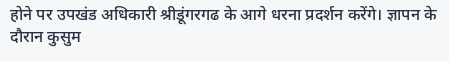होने पर उपखंड अधिकारी श्रीडूंगरगढ के आगे धरना प्रदर्शन करेंगे। ज्ञापन के दौरान कुसुम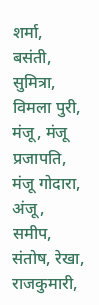शर्मा, बसंती, सुमित्रा, विमला पुरी, मंजू, मंजू प्रजापति, मंजू गोदारा, अंजू, समीप, संतोष, रेखा, राजकुमारी,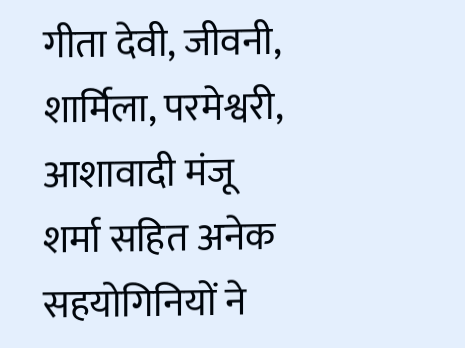गीता देवी, जीवनी, शार्मिला, परमेश्वरी, आशावादी मंजू शर्मा सहित अनेक सहयोगिनियों ने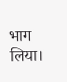भाग लिया।